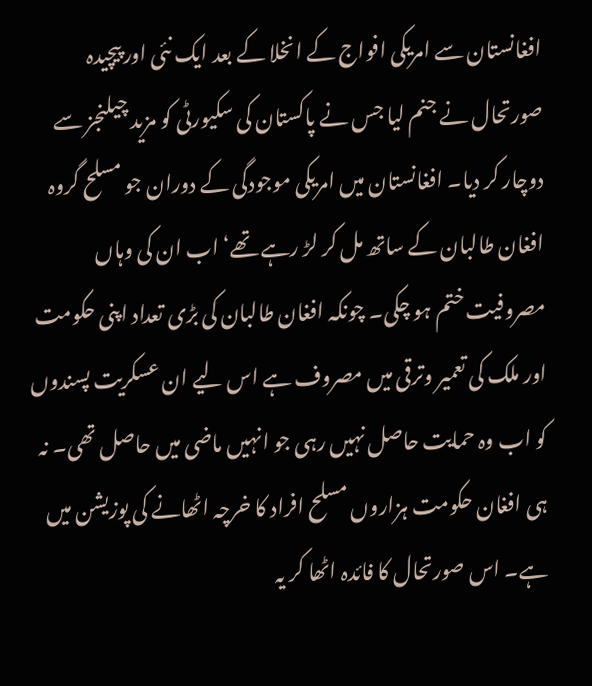افغانستان سے امریکی افواج کے انخلا کے بعد ایک نئی اور پیچیدہ صورتحال نے جنم لیا جس نے پاکستان کی سکیورٹی کو مزید چیلنجز سے دوچار کر دیا۔ افغانستان میں امریکی موجودگی کے دوران جو مسلح گروہ افغان طالبان کے ساتھ مل کر لڑ رہے تھے‘ اب ان کی وہاں مصروفیت ختم ہو چکی۔ چونکہ افغان طالبان کی بڑی تعداد اپنی حکومت اور ملک کی تعمیر وترقی میں مصروف ہے اس لیے ان عسکریت پسندوں کو اب وہ حمایت حاصل نہیں رہی جو انہیں ماضی میں حاصل تھی۔ نہ ہی افغان حکومت ہزاروں مسلح افراد کا خرچہ اٹھانے کی پوزیشن میں ہے۔ اس صورتحال کا فائدہ اٹھا کر یہ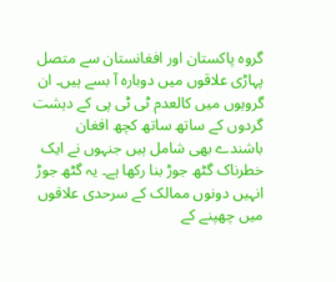گروہ پاکستان اور افغانستان سے متصل پہاڑی علاقوں میں دوبارہ آ بسے ہیں۔ ان گروہوں میں کالعدم ٹی ٹی پی کے دہشت گردوں کے ساتھ ساتھ کچھ افغان باشندے بھی شامل ہیں جنہوں نے ایک خطرناک گٹھ جوڑ بنا رکھا ہے۔ یہ گٹھ جوڑ انہیں دونوں ممالک کے سرحدی علاقوں میں چھپنے کے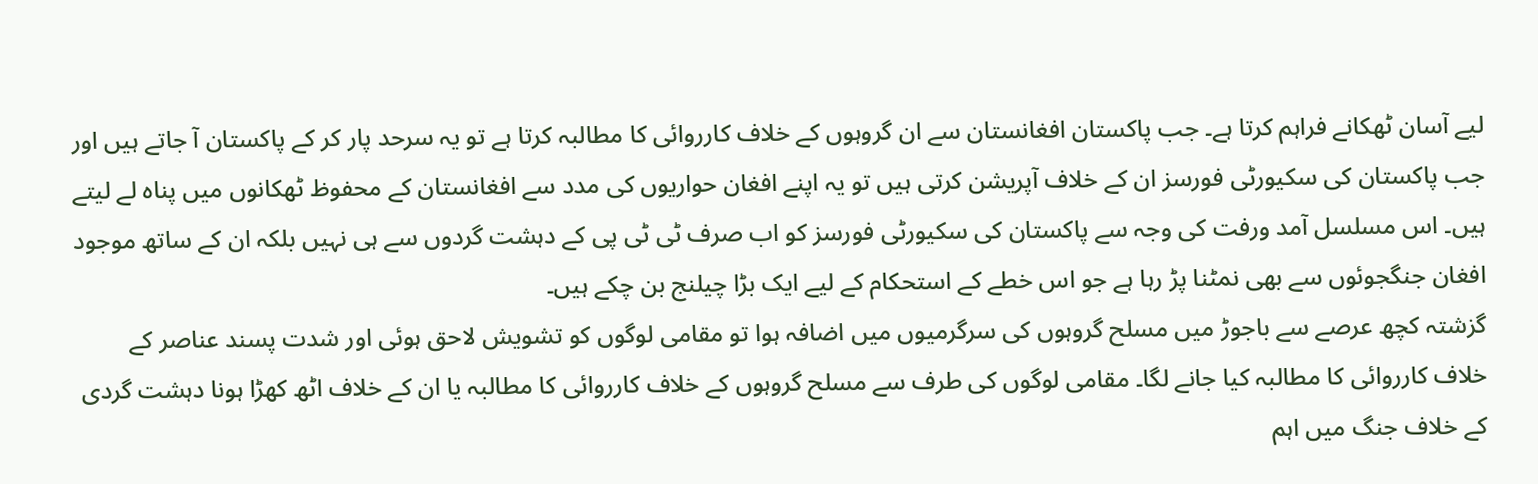لیے آسان ٹھکانے فراہم کرتا ہے۔ جب پاکستان افغانستان سے ان گروہوں کے خلاف کارروائی کا مطالبہ کرتا ہے تو یہ سرحد پار کر کے پاکستان آ جاتے ہیں اور جب پاکستان کی سکیورٹی فورسز ان کے خلاف آپریشن کرتی ہیں تو یہ اپنے افغان حواریوں کی مدد سے افغانستان کے محفوظ ٹھکانوں میں پناہ لے لیتے ہیں۔ اس مسلسل آمد ورفت کی وجہ سے پاکستان کی سکیورٹی فورسز کو اب صرف ٹی ٹی پی کے دہشت گردوں سے ہی نہیں بلکہ ان کے ساتھ موجود افغان جنگجوئوں سے بھی نمٹنا پڑ رہا ہے جو اس خطے کے استحکام کے لیے ایک بڑا چیلنج بن چکے ہیں۔
گزشتہ کچھ عرصے سے باجوڑ میں مسلح گروہوں کی سرگرمیوں میں اضافہ ہوا تو مقامی لوگوں کو تشویش لاحق ہوئی اور شدت پسند عناصر کے خلاف کارروائی کا مطالبہ کیا جانے لگا۔ مقامی لوگوں کی طرف سے مسلح گروہوں کے خلاف کارروائی کا مطالبہ یا ان کے خلاف اٹھ کھڑا ہونا دہشت گردی کے خلاف جنگ میں اہم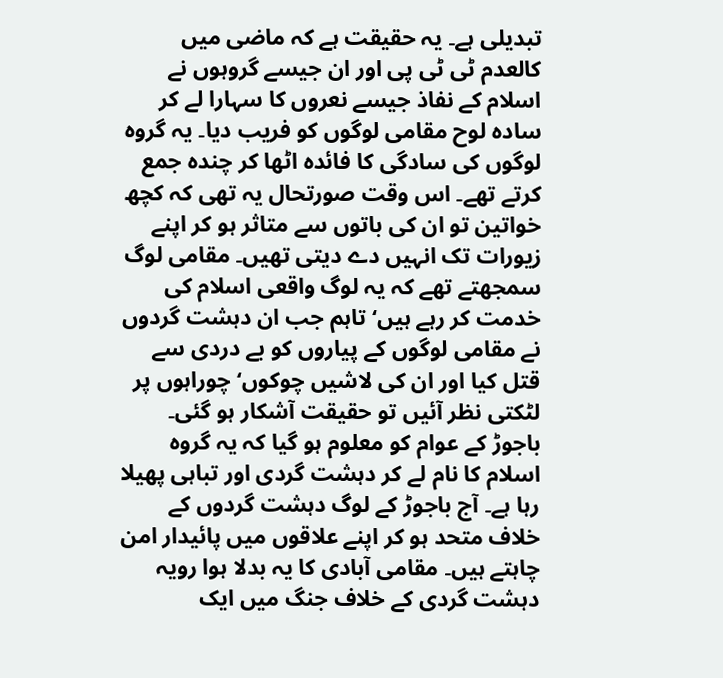تبدیلی ہے۔ یہ حقیقت ہے کہ ماضی میں کالعدم ٹی ٹی پی اور ان جیسے گروہوں نے اسلام کے نفاذ جیسے نعروں کا سہارا لے کر سادہ لوح مقامی لوگوں کو فریب دیا۔ یہ گروہ لوگوں کی سادگی کا فائدہ اٹھا کر چندہ جمع کرتے تھے۔ اس وقت صورتحال یہ تھی کہ کچھ خواتین تو ان کی باتوں سے متاثر ہو کر اپنے زیورات تک انہیں دے دیتی تھیں۔ مقامی لوگ سمجھتے تھے کہ یہ لوگ واقعی اسلام کی خدمت کر رہے ہیں‘ تاہم جب ان دہشت گردوں نے مقامی لوگوں کے پیاروں کو بے دردی سے قتل کیا اور ان کی لاشیں چوکوں‘ چوراہوں پر لٹکتی نظر آئیں تو حقیقت آشکار ہو گئی۔ باجوڑ کے عوام کو معلوم ہو گیا کہ یہ گروہ اسلام کا نام لے کر دہشت گردی اور تباہی پھیلا رہا ہے۔ آج باجوڑ کے لوگ دہشت گردوں کے خلاف متحد ہو کر اپنے علاقوں میں پائیدار امن چاہتے ہیں۔ مقامی آبادی کا یہ بدلا ہوا رویہ دہشت گردی کے خلاف جنگ میں ایک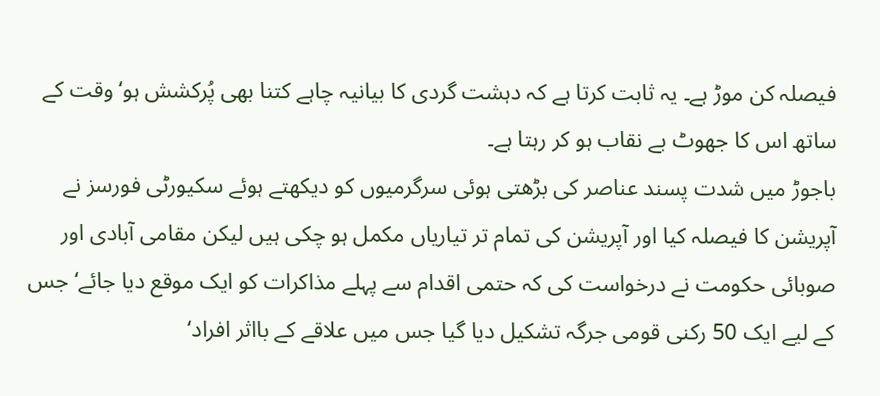فیصلہ کن موڑ ہے۔ یہ ثابت کرتا ہے کہ دہشت گردی کا بیانیہ چاہے کتنا بھی پُرکشش ہو‘ وقت کے ساتھ اس کا جھوٹ بے نقاب ہو کر رہتا ہے۔
باجوڑ میں شدت پسند عناصر کی بڑھتی ہوئی سرگرمیوں کو دیکھتے ہوئے سکیورٹی فورسز نے آپریشن کا فیصلہ کیا اور آپریشن کی تمام تر تیاریاں مکمل ہو چکی ہیں لیکن مقامی آبادی اور صوبائی حکومت نے درخواست کی کہ حتمی اقدام سے پہلے مذاکرات کو ایک موقع دیا جائے‘ جس کے لیے ایک 50 رکنی قومی جرگہ تشکیل دیا گیا جس میں علاقے کے بااثر افراد‘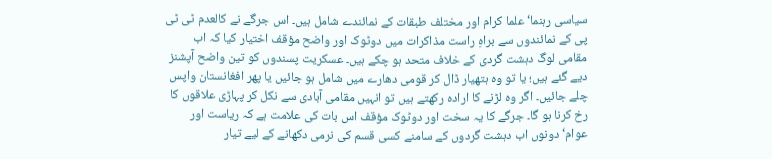سیاسی رہنما‘ علما کرام اور مختلف طبقات کے نمائندے شامل ہیں۔ اس جرگے نے کالعدم ٹی ٹی پی کے نمائندوں سے براہِ راست مذاکرات میں دوٹوک اور واضح مؤقف اختیار کیا کہ اب مقامی لوگ دہشت گردی کے خلاف متحد ہو چکے ہیں۔ عسکریت پسندوں کو تین واضح آپشنز دیے گئے ہیں؛ یا تو وہ ہتھیار ڈال کر قومی دھارے میں شامل ہو جائیں یا پھر افغانستان واپس چلے جائیں۔ اگر وہ لڑنے کا ارادہ رکھتے ہیں تو انہیں مقامی آبادی سے نکل کر پہاڑی علاقوں کا رخ کرنا ہو گا۔ جرگے کا یہ سخت اور دوٹوک مؤقف اس بات کی علامت ہے کہ ریاست اور عوام‘ دونوں اب دہشت گردوں کے سامنے کسی قسم کی نرمی دکھانے کے لیے تیار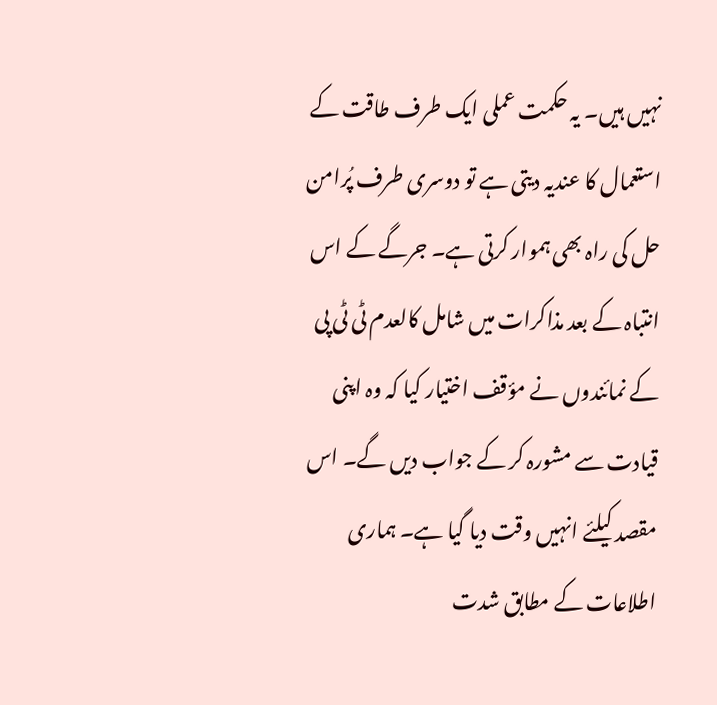نہیں ہیں۔ یہ حکمت عملی ایک طرف طاقت کے استعمال کا عندیہ دیتی ہے تو دوسری طرف پُرامن حل کی راہ بھی ہموار کرتی ہے۔ جرگے کے اس انتباہ کے بعد مذاکرات میں شامل کالعدم ٹی ٹی پی کے نمائندوں نے مؤقف اختیار کیا کہ وہ اپنی قیادت سے مشورہ کر کے جواب دیں گے۔ اس مقصد کیلئے انہیں وقت دیا گیا ہے۔ ہماری اطلاعات کے مطابق شدت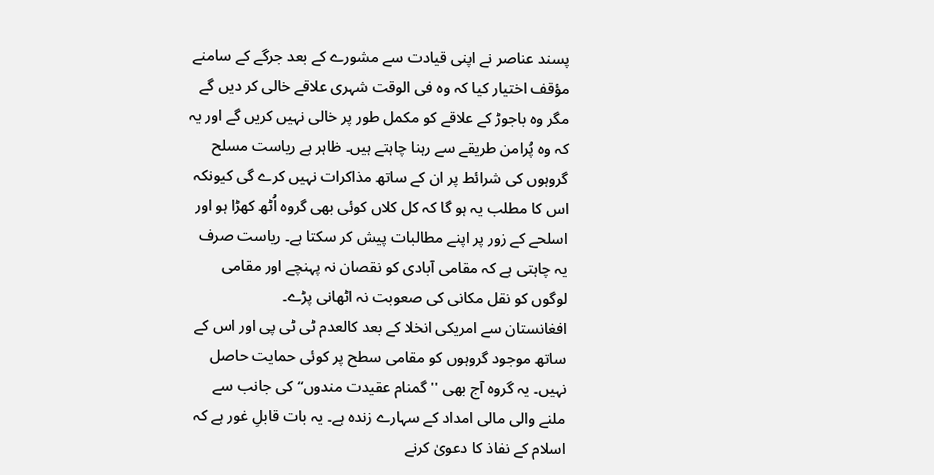پسند عناصر نے اپنی قیادت سے مشورے کے بعد جرگے کے سامنے مؤقف اختیار کیا کہ وہ فی الوقت شہری علاقے خالی کر دیں گے مگر وہ باجوڑ کے علاقے کو مکمل طور پر خالی نہیں کریں گے اور یہ کہ وہ پُرامن طریقے سے رہنا چاہتے ہیں۔ ظاہر ہے ریاست مسلح گروہوں کی شرائط پر ان کے ساتھ مذاکرات نہیں کرے گی کیونکہ اس کا مطلب یہ ہو گا کہ کل کلاں کوئی بھی گروہ اُٹھ کھڑا ہو اور اسلحے کے زور پر اپنے مطالبات پیش کر سکتا ہے۔ ریاست صرف یہ چاہتی ہے کہ مقامی آبادی کو نقصان نہ پہنچے اور مقامی لوگوں کو نقل مکانی کی صعوبت نہ اٹھانی پڑے۔
افغانستان سے امریکی انخلا کے بعد کالعدم ٹی ٹی پی اور اس کے ساتھ موجود گروہوں کو مقامی سطح پر کوئی حمایت حاصل نہیں۔ یہ گروہ آج بھی ''گمنام عقیدت مندوں‘‘ کی جانب سے ملنے والی مالی امداد کے سہارے زندہ ہے۔ یہ بات قابلِ غور ہے کہ اسلام کے نفاذ کا دعویٰ کرنے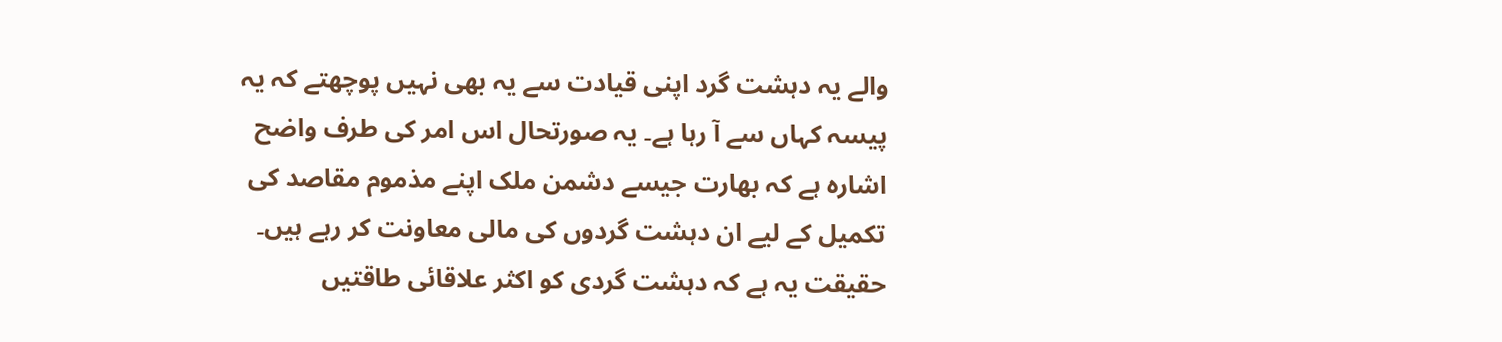والے یہ دہشت گرد اپنی قیادت سے یہ بھی نہیں پوچھتے کہ یہ پیسہ کہاں سے آ رہا ہے۔ یہ صورتحال اس امر کی طرف واضح اشارہ ہے کہ بھارت جیسے دشمن ملک اپنے مذموم مقاصد کی تکمیل کے لیے ان دہشت گردوں کی مالی معاونت کر رہے ہیں۔ حقیقت یہ ہے کہ دہشت گردی کو اکثر علاقائی طاقتیں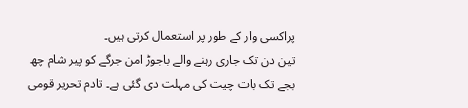پراکسی وار کے طور پر استعمال کرتی ہیں۔
تین دن تک جاری رہنے والے باجوڑ امن جرگے کو پیر شام چھ بجے تک بات چیت کی مہلت دی گئی ہے۔ تادم تحریر قومی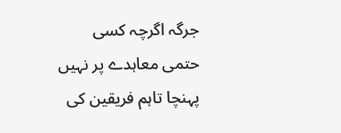جرگہ اگرچہ کسی حتمی معاہدے پر نہیں پہنچا تاہم فریقین کی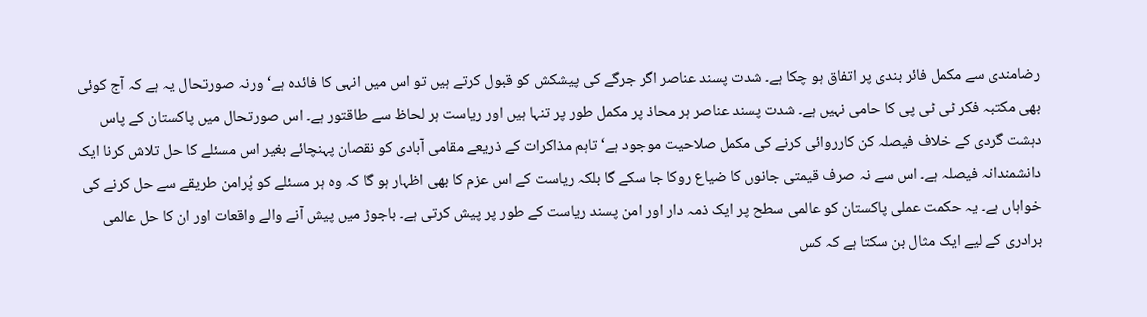رضامندی سے مکمل فائر بندی پر اتفاق ہو چکا ہے۔ شدت پسند عناصر اگر جرگے کی پیشکش کو قبول کرتے ہیں تو اس میں انہی کا فائدہ ہے‘ ورنہ صورتحال یہ ہے کہ آج کوئی بھی مکتبہ فکر ٹی ٹی پی کا حامی نہیں ہے۔ شدت پسند عناصر ہر محاذ پر مکمل طور پر تنہا ہیں اور ریاست ہر لحاظ سے طاقتور ہے۔ اس صورتحال میں پاکستان کے پاس دہشت گردی کے خلاف فیصلہ کن کارروائی کرنے کی مکمل صلاحیت موجود ہے‘ تاہم مذاکرات کے ذریعے مقامی آبادی کو نقصان پہنچائے بغیر اس مسئلے کا حل تلاش کرنا ایک دانشمندانہ فیصلہ ہے۔ اس سے نہ صرف قیمتی جانوں کا ضیاع روکا جا سکے گا بلکہ ریاست کے اس عزم کا بھی اظہار ہو گا کہ وہ ہر مسئلے کو پُرامن طریقے سے حل کرنے کی خواہاں ہے۔ یہ حکمت عملی پاکستان کو عالمی سطح پر ایک ذمہ دار اور امن پسند ریاست کے طور پر پیش کرتی ہے۔ باجوڑ میں پیش آنے والے واقعات اور ان کا حل عالمی برادری کے لیے ایک مثال بن سکتا ہے کہ کس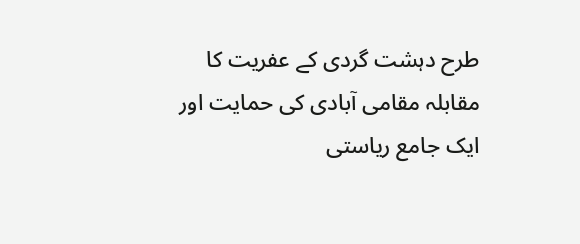طرح دہشت گردی کے عفریت کا مقابلہ مقامی آبادی کی حمایت اور ایک جامع ریاستی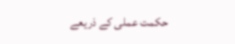حکمت عملی کے ذریعے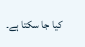کیا جا سکتا ہے۔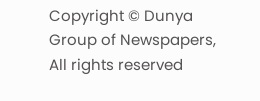Copyright © Dunya Group of Newspapers, All rights reserved